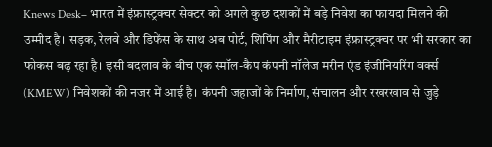Knews Desk– भारत में इंफ्रास्ट्रक्चर सेक्टर को अगले कुछ दशकों में बड़े निवेश का फायदा मिलने की उम्मीद है। सड़क, रेलवे और डिफेंस के साथ अब पोर्ट, शिपिंग और मैरीटाइम इंफ्रास्ट्रक्चर पर भी सरकार का फोकस बढ़ रहा है। इसी बदलाव के बीच एक स्मॉल-कैप कंपनी नॉलेज मरीन एंड इंजीनियरिंग वर्क्स (KMEW) निवेशकों की नजर में आई है। कंपनी जहाजों के निर्माण, संचालन और रखरखाव से जुड़े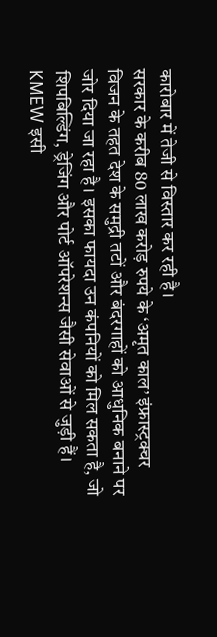कारोबार में तेजी से विस्तार कर रही है।
सरकार के करीब 80 लाख करोड़ रुपये के ‘अमृत काल’ इंफ्रास्ट्रक्चर विजन के तहत देश के समुद्री तटों और बंदरगाहों को आधुनिक बनाने पर जोर दिया जा रहा है। इसका फायदा उन कंपनियों को मिल सकता है, जो शिपबिल्डिंग, ड्रेजिंग और पोर्ट ऑपरेशन्स जैसी सेवाओं से जुड़ी हैं। KMEW इसी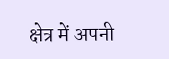क्षेत्र में अपनी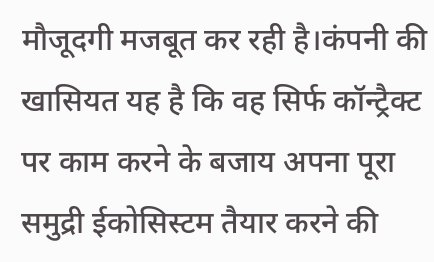मौजूदगी मजबूत कर रही है।कंपनी की खासियत यह है कि वह सिर्फ कॉन्ट्रैक्ट पर काम करने के बजाय अपना पूरा समुद्री ईकोसिस्टम तैयार करने की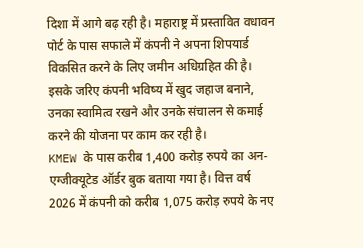दिशा में आगे बढ़ रही है। महाराष्ट्र में प्रस्तावित वधावन पोर्ट के पास सफाले में कंपनी ने अपना शिपयार्ड विकसित करने के लिए जमीन अधिग्रहित की है। इसके जरिए कंपनी भविष्य में खुद जहाज बनाने, उनका स्वामित्व रखने और उनके संचालन से कमाई करने की योजना पर काम कर रही है।
KMEW के पास करीब 1,400 करोड़ रुपये का अन-एग्जीक्यूटेड ऑर्डर बुक बताया गया है। वित्त वर्ष 2026 में कंपनी को करीब 1,075 करोड़ रुपये के नए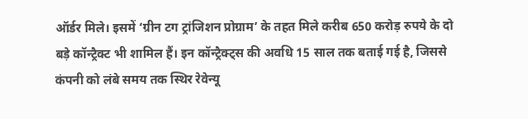ऑर्डर मिले। इसमें ‘ग्रीन टग ट्रांजिशन प्रोग्राम’ के तहत मिले करीब 650 करोड़ रुपये के दो बड़े कॉन्ट्रैक्ट भी शामिल हैं। इन कॉन्ट्रैक्ट्स की अवधि 15 साल तक बताई गई है, जिससे कंपनी को लंबे समय तक स्थिर रेवेन्यू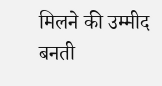मिलने की उम्मीद बनती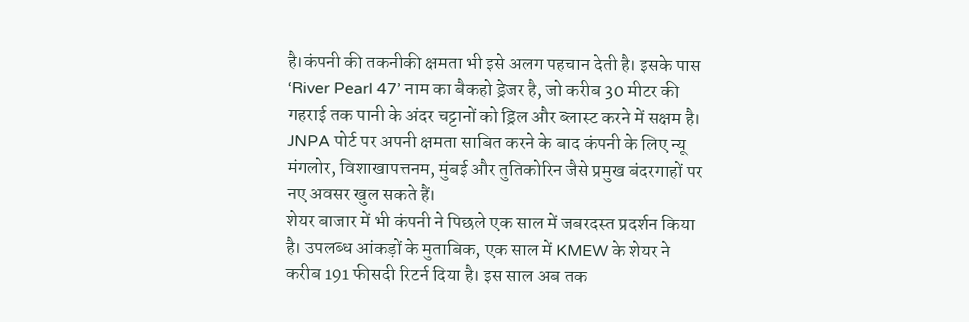है।कंपनी की तकनीकी क्षमता भी इसे अलग पहचान देती है। इसके पास ‘River Pearl 47’ नाम का बैकहो ड्रेजर है, जो करीब 30 मीटर की गहराई तक पानी के अंदर चट्टानों को ड्रिल और ब्लास्ट करने में सक्षम है। JNPA पोर्ट पर अपनी क्षमता साबित करने के बाद कंपनी के लिए न्यू मंगलोर, विशाखापत्तनम, मुंबई और तुतिकोरिन जैसे प्रमुख बंदरगाहों पर नए अवसर खुल सकते हैं।
शेयर बाजार में भी कंपनी ने पिछले एक साल में जबरदस्त प्रदर्शन किया है। उपलब्ध आंकड़ों के मुताबिक, एक साल में KMEW के शेयर ने करीब 191 फीसदी रिटर्न दिया है। इस साल अब तक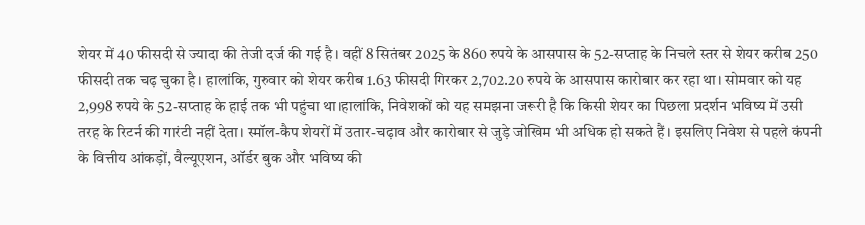शेयर में 40 फीसदी से ज्यादा की तेजी दर्ज की गई है। वहीं 8 सितंबर 2025 के 860 रुपये के आसपास के 52-सप्ताह के निचले स्तर से शेयर करीब 250 फीसदी तक चढ़ चुका है। हालांकि, गुरुवार को शेयर करीब 1.63 फीसदी गिरकर 2,702.20 रुपये के आसपास कारोबार कर रहा था। सोमवार को यह 2,998 रुपये के 52-सप्ताह के हाई तक भी पहुंचा था।हालांकि, निवेशकों को यह समझना जरूरी है कि किसी शेयर का पिछला प्रदर्शन भविष्य में उसी तरह के रिटर्न की गारंटी नहीं देता। स्मॉल-कैप शेयरों में उतार-चढ़ाव और कारोबार से जुड़े जोखिम भी अधिक हो सकते हैं। इसलिए निवेश से पहले कंपनी के वित्तीय आंकड़ों, वैल्यूएशन, ऑर्डर बुक और भविष्य की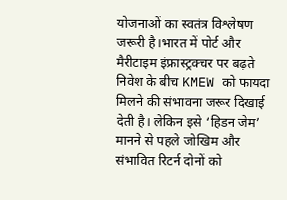योजनाओं का स्वतंत्र विश्लेषण जरूरी है।भारत में पोर्ट और मैरीटाइम इंफ्रास्ट्रक्चर पर बढ़ते निवेश के बीच KMEW को फायदा मिलने की संभावना जरूर दिखाई देती है। लेकिन इसे ‘हिडन जेम’ मानने से पहले जोखिम और संभावित रिटर्न दोनों को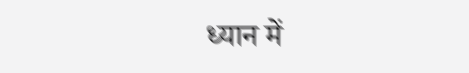ध्यान में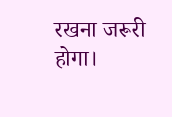रखना जरूरी होगा।